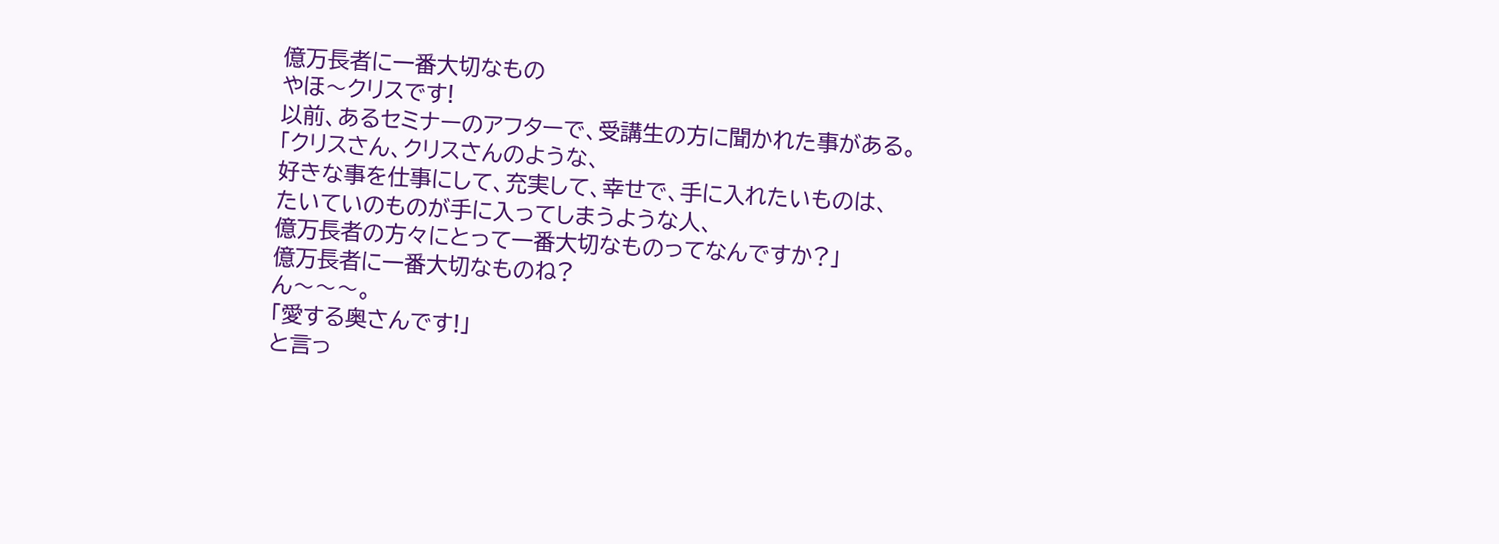億万長者に一番大切なもの
やほ〜クリスです!
以前、あるセミナーのアフターで、受講生の方に聞かれた事がある。
「クリスさん、クリスさんのような、
好きな事を仕事にして、充実して、幸せで、手に入れたいものは、
たいていのものが手に入ってしまうような人、
億万長者の方々にとって一番大切なものってなんですか?」
億万長者に一番大切なものね?
ん〜〜〜。
「愛する奥さんです!」
と言っ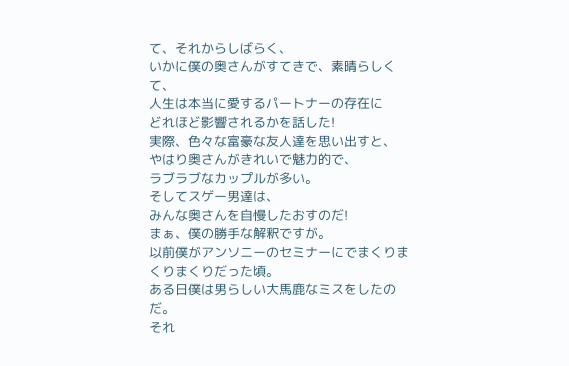て、それからしばらく、
いかに僕の奥さんがすてきで、素晴らしくて、
人生は本当に愛するパートナーの存在に
どれほど影響されるかを話した!
実際、色々な富豪な友人達を思い出すと、
やはり奥さんがきれいで魅力的で、
ラブラブなカップルが多い。
そしてスゲー男達は、
みんな奥さんを自慢したおすのだ!
まぁ、僕の勝手な解釈ですが。
以前僕がアンソニーのセミナーにでまくりまくりまくりだった頃。
ある日僕は男らしい大馬鹿なミスをしたのだ。
それ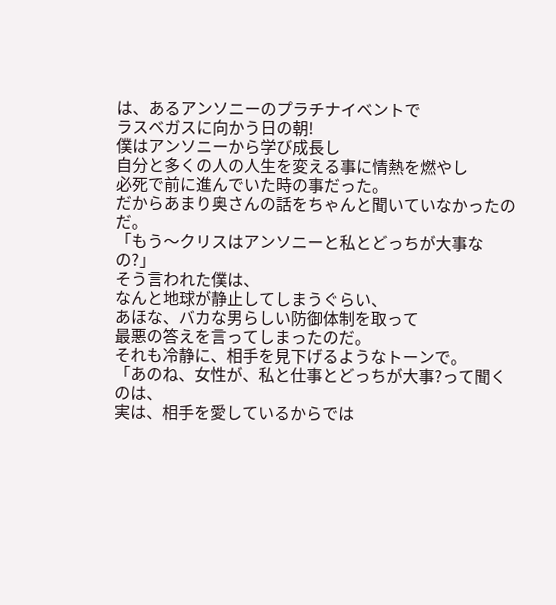は、あるアンソニーのプラチナイベントで
ラスベガスに向かう日の朝!
僕はアンソニーから学び成長し
自分と多くの人の人生を変える事に情熱を燃やし
必死で前に進んでいた時の事だった。
だからあまり奥さんの話をちゃんと聞いていなかったのだ。
「もう〜クリスはアンソニーと私とどっちが大事なの?」
そう言われた僕は、
なんと地球が静止してしまうぐらい、
あほな、バカな男らしい防御体制を取って
最悪の答えを言ってしまったのだ。
それも冷静に、相手を見下げるようなトーンで。
「あのね、女性が、私と仕事とどっちが大事?って聞くのは、
実は、相手を愛しているからでは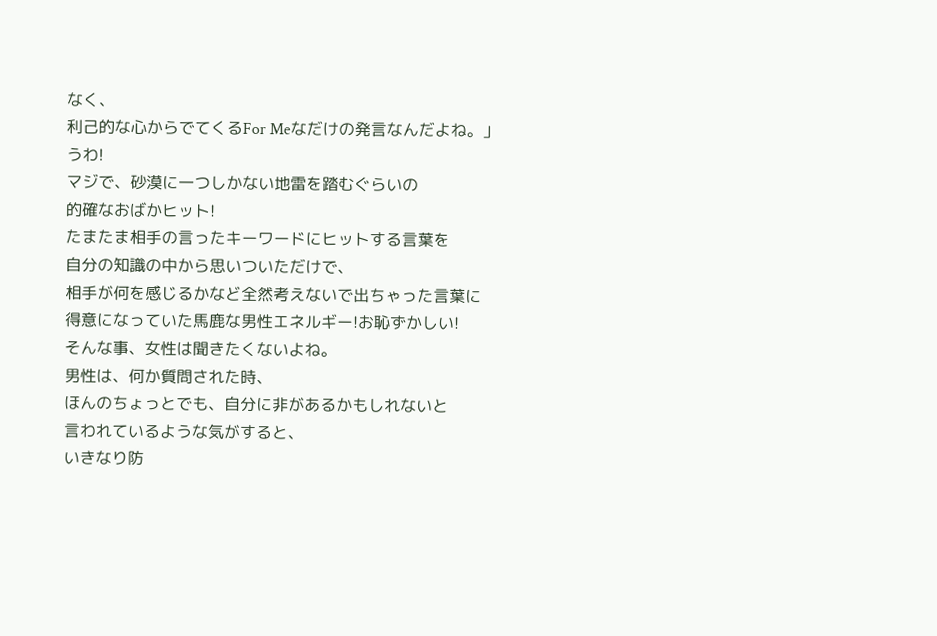なく、
利己的な心からでてくるFor Meなだけの発言なんだよね。」
うわ!
マジで、砂漠に一つしかない地雷を踏むぐらいの
的確なおばかヒット!
たまたま相手の言ったキーワードにヒットする言葉を
自分の知識の中から思いついただけで、
相手が何を感じるかなど全然考えないで出ちゃった言葉に
得意になっていた馬鹿な男性エネルギー!お恥ずかしい!
そんな事、女性は聞きたくないよね。
男性は、何か質問された時、
ほんのちょっとでも、自分に非があるかもしれないと
言われているような気がすると、
いきなり防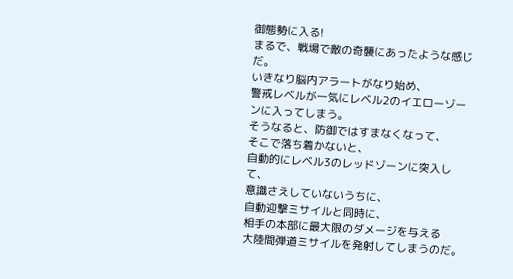御態勢に入る!
まるで、戦場で敵の奇襲にあったような感じだ。
いきなり脳内アラートがなり始め、
警戒レベルが一気にレベル2のイエローゾーンに入ってしまう。
そうなると、防御ではすまなくなって、
そこで落ち着かないと、
自動的にレベル3のレッドゾーンに突入して、
意識さえしていないうちに、
自動迎撃ミサイルと同時に、
相手の本部に最大限のダメージを与える
大陸間弾道ミサイルを発射してしまうのだ。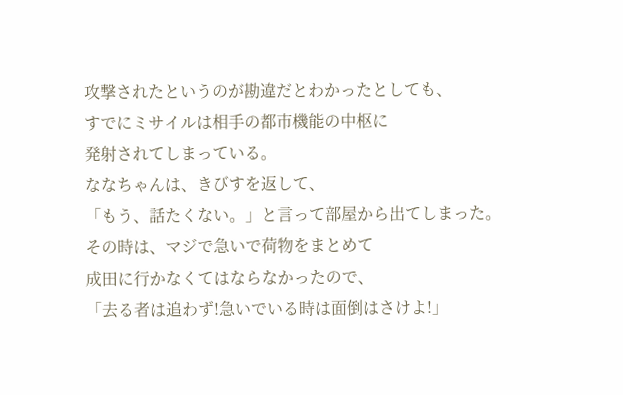攻撃されたというのが勘違だとわかったとしても、
すでにミサイルは相手の都市機能の中枢に
発射されてしまっている。
ななちゃんは、きびすを返して、
「もう、話たくない。」と言って部屋から出てしまった。
その時は、マジで急いで荷物をまとめて
成田に行かなくてはならなかったので、
「去る者は追わず!急いでいる時は面倒はさけよ!」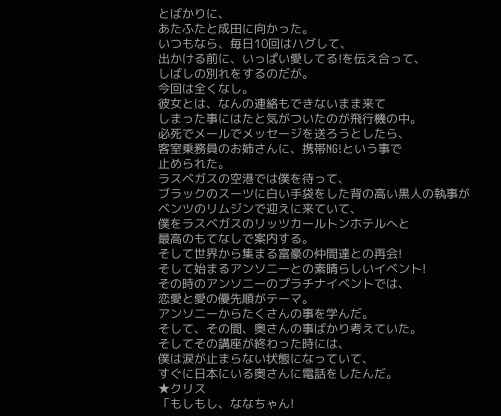とばかりに、
あたふたと成田に向かった。
いつもなら、毎日10回はハグして、
出かける前に、いっぱい愛してる!を伝え合って、
しばしの別れをするのだが。
今回は全くなし。
彼女とは、なんの連絡もできないまま来て
しまった事にはたと気がついたのが飛行機の中。
必死でメールでメッセージを送ろうとしたら、
客室乗務員のお姉さんに、携帯NG!という事で
止められた。
ラスベガスの空港では僕を待って、
ブラックのスーツに白い手袋をした背の高い黒人の執事が
ベンツのリムジンで迎えに来ていて、
僕をラスベガスのリッツカールトンホテルへと
最高のもてなしで案内する。
そして世界から集まる富豪の仲間達との再会!
そして始まるアンソニーとの素晴らしいイベント!
その時のアンソニーのプラチナイベントでは、
恋愛と愛の優先順がテーマ。
アンソニーからたくさんの事を学んだ。
そして、その間、奥さんの事ばかり考えていた。
そしてその講座が終わった時には、
僕は涙が止まらない状態になっていて、
すぐに日本にいる奥さんに電話をしたんだ。
★クリス
「もしもし、ななちゃん!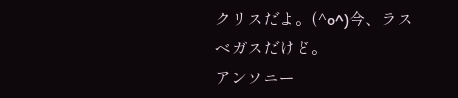クリスだよ。(^o^)今、ラスベガスだけど。
アンソニー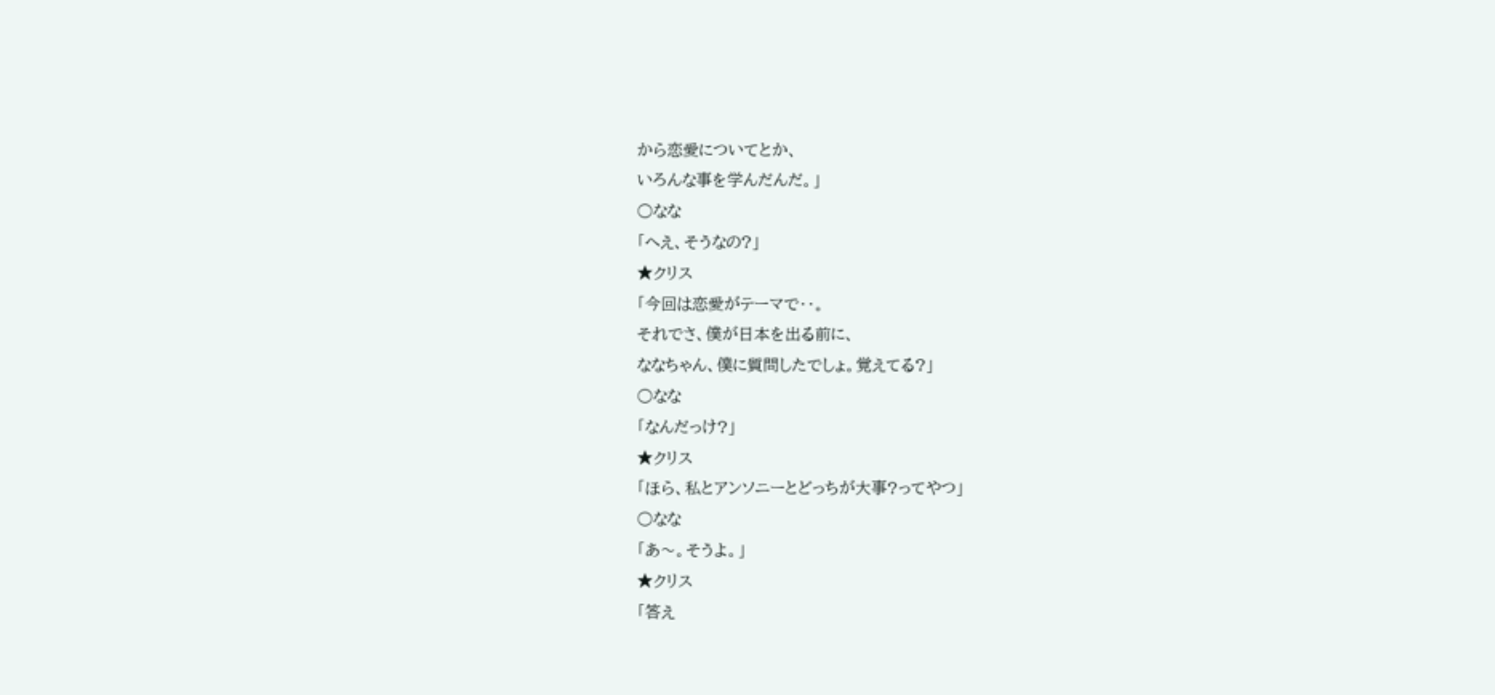から恋愛についてとか、
いろんな事を学んだんだ。」
○なな
「へえ、そうなの?」
★クリス
「今回は恋愛がテーマで・・。
それでさ、僕が日本を出る前に、
ななちゃん、僕に質問したでしょ。覚えてる?」
○なな
「なんだっけ?」
★クリス
「ほら、私とアンソニーとどっちが大事?ってやつ」
○なな
「あ〜。そうよ。」
★クリス
「答え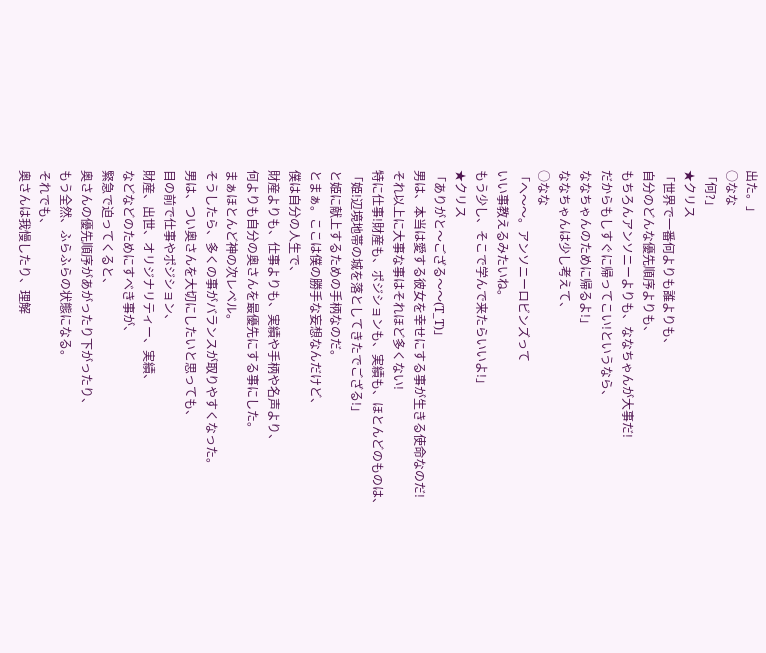出た。」
○なな
「何?」
★クリス
「世界で一番何よりも誰よりも、
自分のどんな優先順序よりも、
もちろんアンソニーよりも、ななちゃんが大事だ!
だからもしすぐに帰ってこい!というなら、
ななちゃんのために帰るよ!」
ななちゃんは少し考えて、
○なな
「へ〜〜。アンソニーロビンズって
いい事教えるみたいね。
もう少し、そこで学んで来たらいいよ!」
★クリス
「ありがと〜ござる〜〜(T_T)」
男は、本当は愛する彼女を幸せにする事が生きる使命なのだ!
それ以上に大事な事はそれほど多くない!
特に仕事!財産も、ポジションも、実績も、ほとんどのものは、
「姫!辺境地帯の城を落としてきたでござる!」
と姫に献上するための手柄なのだ。
とまぁ。ここは僕の勝手な妄想なんだけど、
僕は自分の人生で、
財産よりも、仕事よりも、実績や手柄や名声より、
何よりも自分の奥さんを最優先にする事にした。
まぁほとんど神の次レベル。
そうしたら、多くの事がバランスが取りやすくなった。
男は、つい奥さんを大切にしたいと思っても、
目の前で仕事やポジション、
財産、出世、オリジナリティー、実績、
などなどのためにすべき事が、
緊急で迫ってくると、
奥さんの優先順序があがったり下がったり、
もう全然、ふらふらの状態になる。
それでも、
奥さんは我慢したり、理解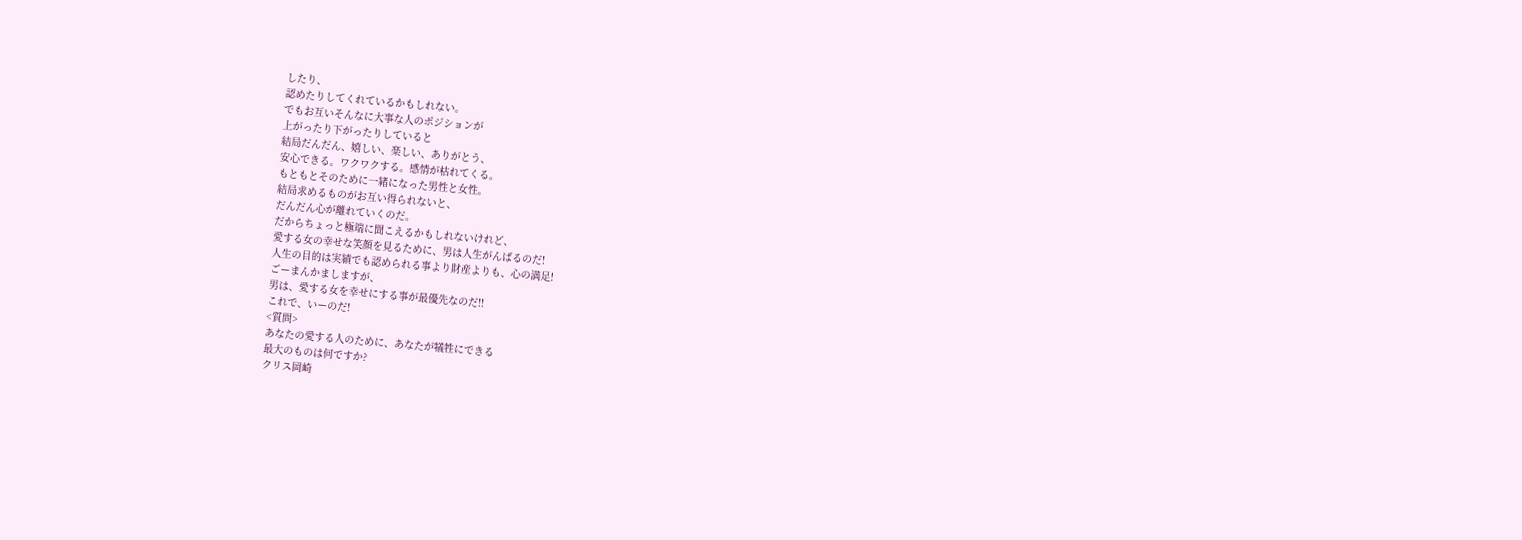したり、
認めたりしてくれているかもしれない。
でもお互いそんなに大事な人のポジションが
上がったり下がったりしていると
結局だんだん、嬉しい、楽しい、ありがとう、
安心できる。ワクワクする。感情が枯れてくる。
もともとそのために一緒になった男性と女性。
結局求めるものがお互い得られないと、
だんだん心が離れていくのだ。
だからちょっと極端に聞こえるかもしれないけれど、
愛する女の幸せな笑顔を見るために、男は人生がんばるのだ!
人生の目的は実績でも認められる事より財産よりも、心の満足!
ごーまんかましますが、
男は、愛する女を幸せにする事が最優先なのだ!!
これで、いーのだ!
<質問>
あなたの愛する人のために、あなたが犠牲にできる
最大のものは何ですか?
クリス岡崎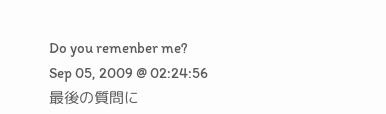Do you remenber me?
Sep 05, 2009 @ 02:24:56
最後の質問に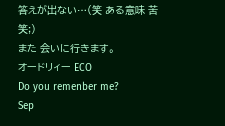答えが出ない…(笑 ある意味 苦笑;)
また 会いに行きます。
オードリィー ECO
Do you remenber me?
Sep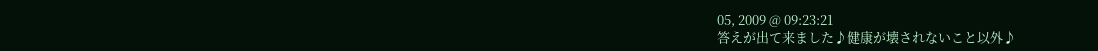05, 2009 @ 09:23:21
答えが出て来ました♪健康が壊されないこと以外♪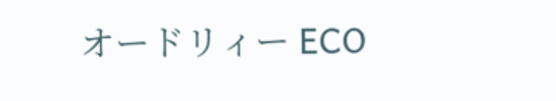オードリィー ECO